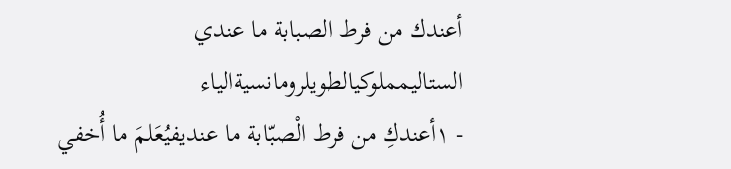أعندك من فرط الصبابة ما عندي
الستاليمملوكيالطويلرومانسيةالياء
- ١أعندكِ من فرط الْصبّابة ما عنديفيُعَلمَ ما أُخفي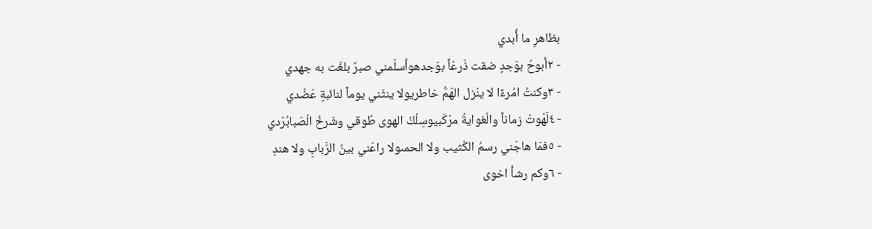بظاهرِ ما أُبدي
- ٢أبوحُ بوَجدٍ ضقت ذَرعْاً بوَجدهوأسلَمني صبرٌ بلغَت به جهدي
- ٣وكنتُ امُرءًا لا ينْزل الهَمُّ خاطريولا ينثَني يوماً لنائبةٍ عَضْدي
- ٤لَهْوتْ زماناً والْغوايةُ مرْكَبيوسِلْكُ الهوى طُوقي وشَرخُ الْصّبابُرْدي
- ٥فمَا هاجَني رسمُ الكْثيب ولا الحمىولا راعَني بينُ الرَّبابِ ولا هندِ
- ٦وكم رشأ اخوى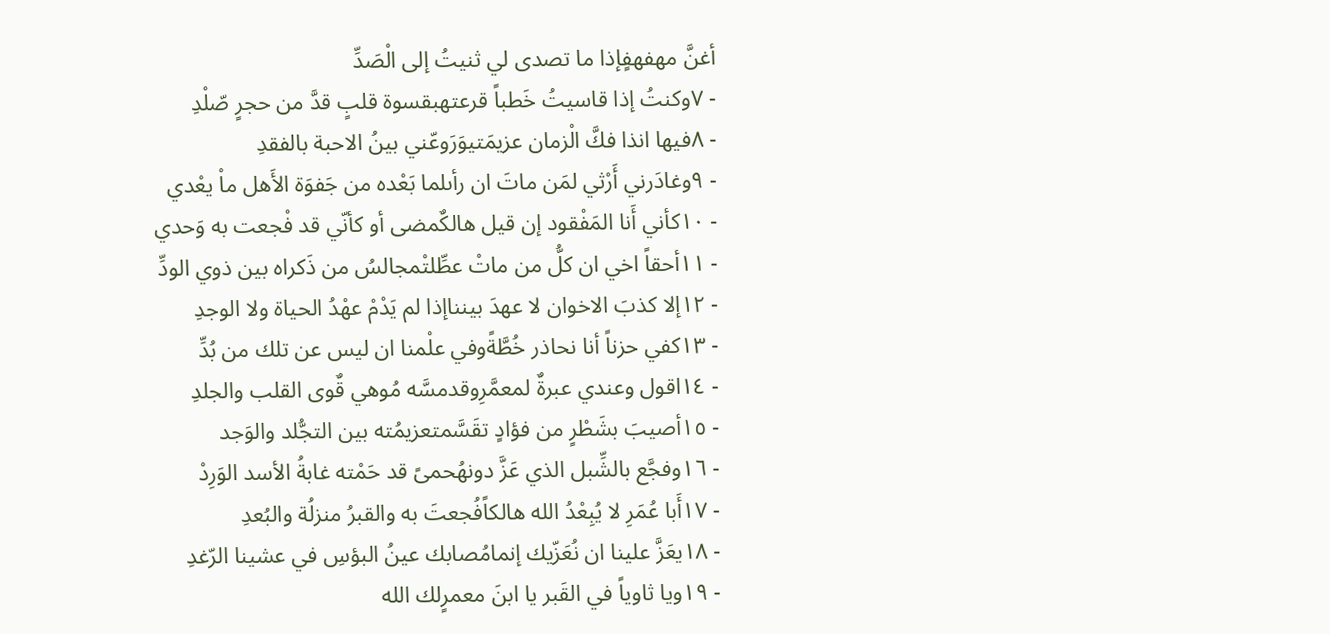أغنَّ مهفهفٍإذا ما تصدى لي ثنيتُ إلى الْصَدِّ
- ٧وكنتُ إذا قاسيتُ خَطباً قرعتهبقسوة قلبٍ قدَّ من حجرٍ صّلْدِ
- ٨فيها انذا فكَّ الْزمان عزيمَتيوَرَوعّني بينُ الاحبة بالفقدِ
- ٩وغادَرني أَرْثي لمَن ماتَ ان رأىلما بَعْده من جَفوَة الأَهل ماْ يعْدي
- ١٠كأني أَنا المَفْقود إن قيل هالكٌمضى أو كأنّي قد فْجعت به وَحدي
- ١١أحقاً اخي ان كلُّ من ماتْ عطِّلتْمجالسُ من ذَكراه بين ذوي الودِّ
- ١٢إلا كذبَ الاخوان لا عهدَ بينناإذا لم يَدْمْ عهْدُ الحياة ولا الوجدِ
- ١٣كفي حزناً أنا نحاذر خُطَّةًوفي علْمنا ان ليس عن تلك من بُدِّ
- ١٤اقول وعندي عبرةٌ لمعمَّرِوقدمسَّه مُوهي قٌوى القلب والجلدِ
- ١٥أصيبَ بشَطْرٍ من فؤادٍ تقَسَّمتعزيمُته بين التجُّلد والوَجد
- ١٦وفجَّع بالشِّبل الذي عَزَّ دونهُحمىً قد حَمْته غابةُ الأسد الوَرِدْ
- ١٧أَبا عُمَرِ لا يُبِعْدُ الله هالكاًفُجعتَ به والقبرُ منزلُة والبُعدِ
- ١٨يعَزَّ علينا ان نُعَزّيك إنمامُصابك عينُ البؤسِ في عشينا الرّغدِ
- ١٩ويا ثاوياً في القَبر يا ابنَ معمرٍلك الله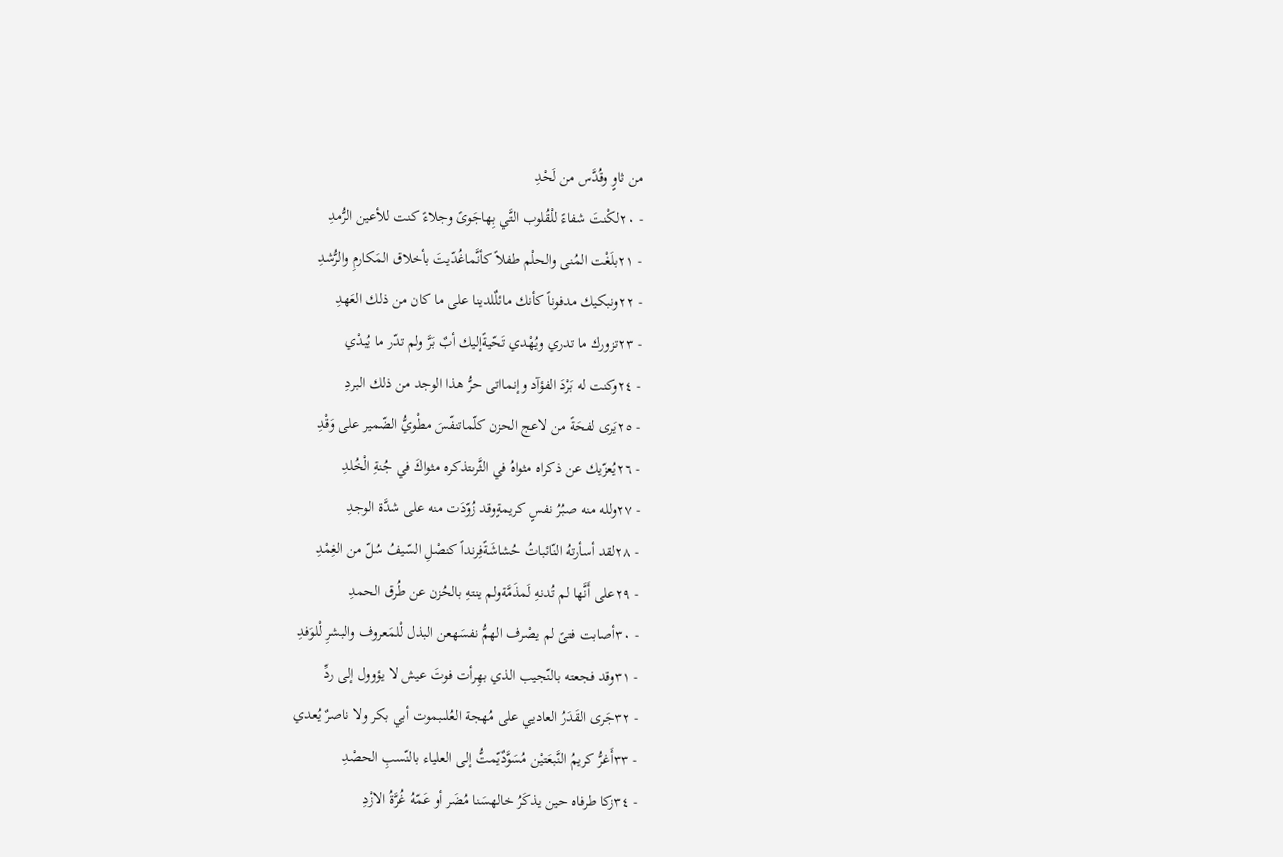من ثاوٍ وقُدَّس من لَحْدِ
- ٢٠لكْنتَ شفاءً للْقُلوب التَّي بِهاجَوىً وجلاءً كنت للأعين الرُّمدِ
- ٢١بلَغْت المُنى والحلْم طفلاً كأنَّماغُدّيتَ بأخلاق المَكارمِ والرُّشدِ
- ٢٢ونبكيك مدفوناً كأنك مائلٌلدينا على ما كان من ذلك العَهدِ
- ٢٣تزورك ما تدري ويُهْدي تَحّيةًإليك أبٌ بَرَّ ولم تدّر ما يُبدْي
- ٢٤وكنت له بَرْدَ الفؤآد وإنمااتى حرُّ هذا الوجد من ذلك البردِ
- ٢٥يَرى لفحَةً من لاعج الحزن كلّماتنفّسَ مطْويُّ الضّمير على وَقْدِ
- ٢٦يُعزّيك عن ذكراه مثواهُ في الثَّرىتذكره مثواكَ في جُنةِ الْخُلدِ
- ٢٧ولله منه صبُرُ نفسٍ كريمةٍوقد زُوّدَت منه على شدَّة الوجدِ
- ٢٨لقد أسأرتهُ النّائباتُ حُشاشَةًفِرنداً كنصْلِ السّيفُ سُلّ من الغِمْدِ
- ٢٩على أَنَّها لم تُدنهِ لَمذَمَّةولم ينتهِ بالحُزن عن طُرق الحمدِ
- ٣٠أصابت فتىً لم يصْرف الهمُّ نفسَهعن البذل لْلمَعروف والبشرِ لْلوَفدِ
- ٣١وقد فجعته بالنّجيب الذي بهِرأت فوتَ عيش لا يؤوول إلى ردِّ
- ٣٢جَرى القَدَرُ العاديي على مُهجة العُلىبموت أبي بكر ولا ناصرٌ يُعدي
- ٣٣أَغرُّ كريمُ النَّبعَتيْن مُسَوَّدٌيّمتُّ إلى العلياء بالنّسبِ الحصْدِ
- ٣٤زكا طرفاه حين يذكَرُ خالهسَنا مُضَر أو عَمّهُ غُرَّةُ الازْدِ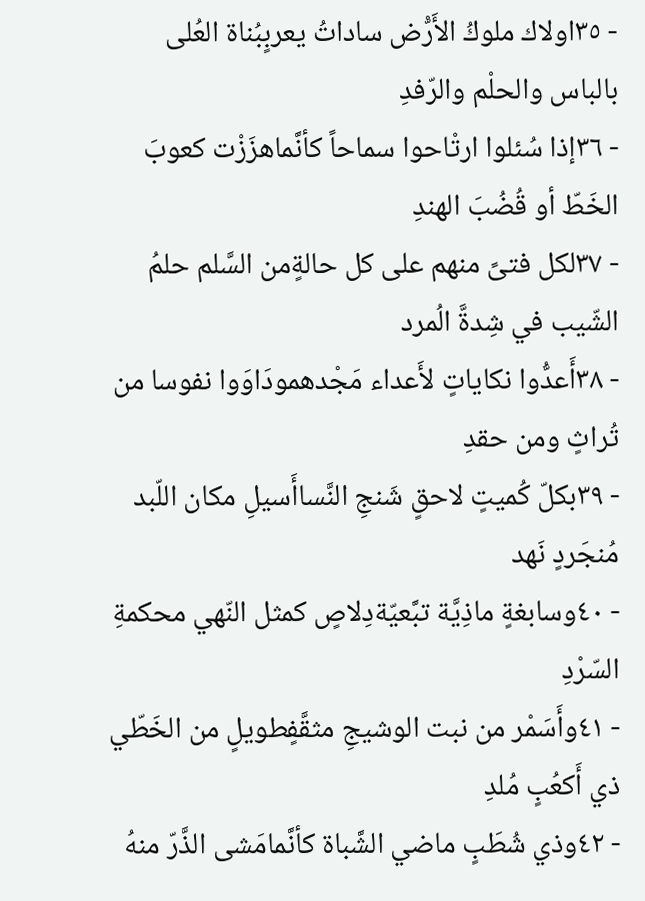- ٣٥اولاك ملوكُ الأَرّْض ساداتُ يعربٍبُناة العُلى بالباس والحلْم والرّفدِ
- ٣٦إذا سُئلوا ارتْاحوا سماحاً كأنَّماهزَزْت كعوبَ الخَطّ أو قُضُبَ الهندِ
- ٣٧لكل فتىً منهم على كل حالةٍمن السَّلم حلمُ الشّيب في شِدةَّ الُمرد
- ٣٨أَعدُّوا نكاياتٍ لأَعداء مَجْدهمودَاوَوا نفوسا من تُراثٍ ومن حقدِ
- ٣٩بكلّ كُميتٍ لاحقٍ شَنجِ النَّساأَسيلِ مكان اللّبد مُنجَردٍ نَهد
- ٤٠وسابغةٍ ماذِيَّة تبَّعيّةدِلاصٍ كمثل النّهي محكمةِ السّرْدِ
- ٤١وأَسَمْر من نبت الوشيجِ مثقَّفٍطويلٍ من الخَطّي ذي أَكعُبٍ مُلدِ
- ٤٢وذي شُطَبٍ ماضي الشَّباة كأنَّمامَشى الذَّرّ منهُ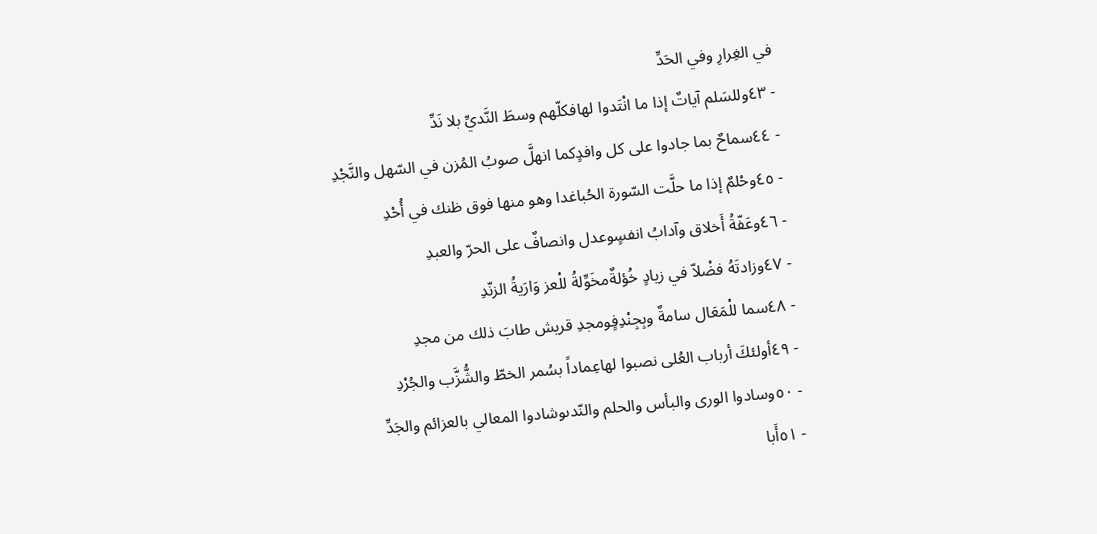في الغِرارِ وفي الحَدِّ
- ٤٣وللسَلم آياتٌ إذا ما انْتَدوا لهافكلّهم وسطَ النَّديِّ بلا نَدِّ
- ٤٤سماحٌ بما جادوا على كل وافدٍكما انهلَّ صوبُ المُزن في السّهل والنَّجْدِ
- ٤٥وحْلمٌ إذا ما حلَّت السّورة الحُباغدا وهو منها فوق ظنك في أُحْدِ
- ٤٦وعَفّةُ أَخلاق وآدابُ انفسٍوعدل وانصافٌ على الحرّ والعبدِ
- ٤٧وزادتَهُ فضْلاّ في زيادٍ خُؤلةٌمخَوِّلةُ للْعز وَارَيةُ الزنّدِ
- ٤٨سما للْمَعَال سامةٌ وبِجِنْدِفٍومجدِ قريش طابَ ذلك من مجدِ
- ٤٩أولئكَ أرباب العُلى نصبوا لهاعِماداً بسُمر الخطّ والشُّزَّب والجُرْدِ
- ٥٠وسادوا الورى والبأس والحلم والنّدىوشادوا المعالي بالعزائم والجَدِّ
- ٥١أَبا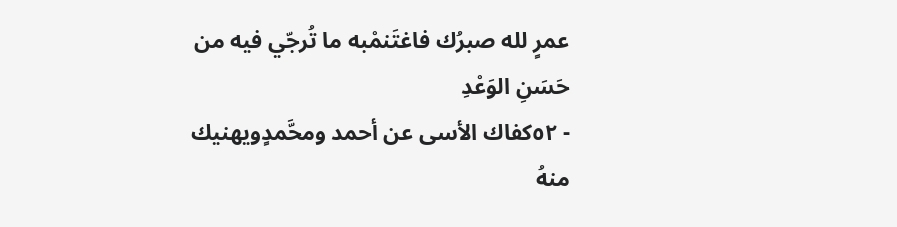عمرٍ لله صبرُك فاغتَنمْبه ما تُرجّي فيه من حَسَنِ الوَعْدِ
- ٥٢كفاك الأسى عن أحمد ومحَّمدٍويهنيك منهُ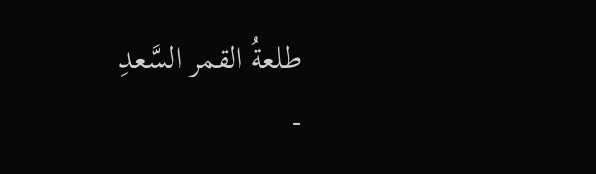طلعةُ القمر السَّعدِ
-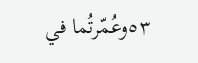٥٣وعُمّرتُما في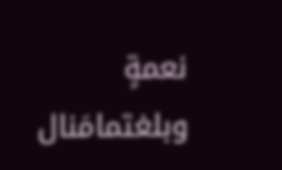نعمةٍ وبلغتمامَنال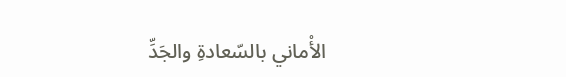الأْماني بالسّعادةِ والجَدِّ